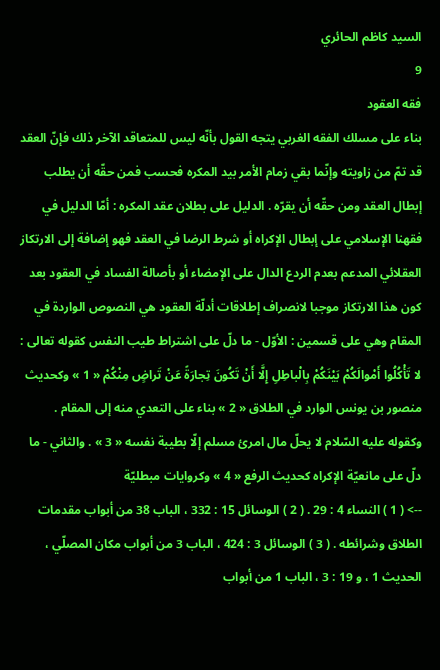السيد كاظم الحائري
9
فقه العقود
بناء على مسلك الفقه الغربي يتجه القول بأنّه ليس للمتعاقد الآخر ذلك فإنّ العقد قد تمّ من زاويته وإنّما بقي زمام الأمر بيد المكره فحسب فمن حقّه أن يطلب إبطال العقد ومن حقّه أن يقرّه . الدليل على بطلان عقد المكره : أمّا الدليل في فقهنا الإسلامي على إبطال الإكراه أو شرط الرضا في العقد فهو إضافة إلى الارتكاز العقلائي المدعم بعدم الردع الدال على الإمضاء أو بأصالة الفساد في العقود بعد كون هذا الارتكاز موجبا لانصراف إطلاقات أدلّة العقود هي النصوص الواردة في المقام وهي على قسمين : الأوّل - ما دلّ على اشتراط طيب النفس كقوله تعالى : لا تَأْكُلُوا أَمْوالَكُمْ بَيْنَكُمْ بِالْباطِلِ إِلَّا أَنْ تَكُونَ تِجارَةً عَنْ تَراضٍ مِنْكُمْ « 1 » وكحديث منصور بن يونس الوارد في الطلاق « 2 » بناء على التعدي منه إلى المقام . وكقوله عليه السّلام لا يحلّ مال امرئ مسلم إلّا بطيبة نفسه « 3 » . والثاني - ما دلّ على مانعيّة الإكراه كحديث الرفع « 4 » وكروايات مبطليّة
--> ( 1 ) النساء 4 : 29 . ( 2 ) الوسائل 15 : 332 ، الباب 38 من أبواب مقدمات الطلاق وشرائطه . ( 3 ) الوسائل 3 : 424 ، الباب 3 من أبواب مكان المصلّي ، الحديث 1 ، و 19 : 3 ، الباب 1 من أبواب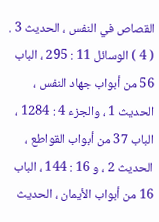القصاص في النفس ، الحديث 3 . ( 4 ) الوسائل 11 : 295 ، الباب 56 من أبواب جهاد النفس ، الحديث 1 ، والجزء 4 : 1284 ، الباب 37 من أبواب القواطع ، الحديث 2 ، و 16 : 144 ، الباب 16 من أبواب الأيمان ، الحديث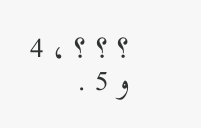؟ ؟ ؟ ، 4 و 5 .